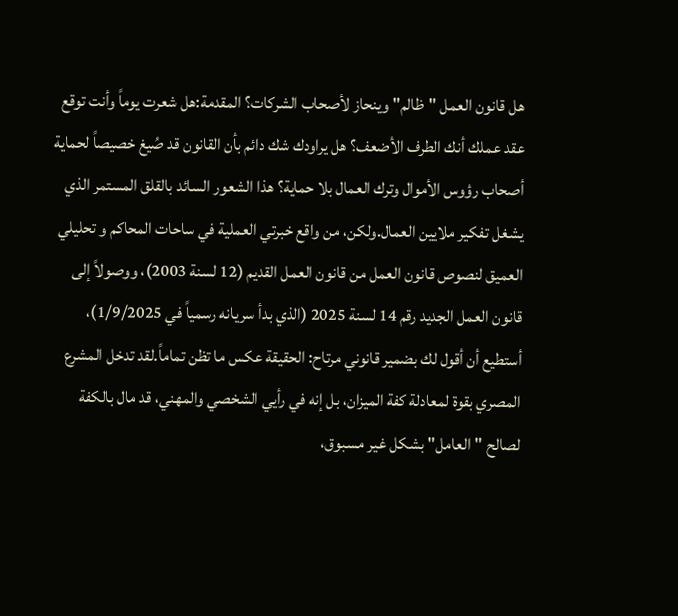هل قانون العمل "ظالم" وينحاز لأصحاب الشركات؟ المقدمة:هل شعرت يوماً وأنت توقع عقد عملك أنك الطرف الأضعف؟ هل يراودك شك دائم بأن القانون قد صُيغ خصيصاً لحماية أصحاب رؤوس الأموال وترك العمال بلا حماية؟ هذا الشعور السائد بالقلق المستمر الذي يشغل تفكير ملايين العمال.ولكن، من واقع خبرتي العملية في ساحات المحاكم و تحليلي العميق لنصوص قانون العمل من قانون العمل القديم (12 لسنة 2003)، ووصولاً إلى قانون العمل الجديد رقم 14 لسنة 2025 (الذي بدأ سريانه رسمياً في 1/9/2025)، أستطيع أن أقول لك بضمير قانوني مرتاح: الحقيقة عكس ما تظن تماماً.لقد تدخل المشرع المصري بقوة لمعادلة كفة الميزان، بل إنه في رأيي الشخصي والمهني، قد مال بالكفة لصالح "العامل" بشكل غير مسبوق،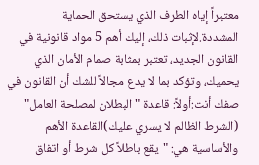معتبراً إياه الطرف الذي يستحق الحماية المشددة.لإثبات ذلك، إليك أهم 5 مواد قانونية في القانون الجديد، تعتبر بمثابة صمام الأمان الذي يحميك، وتؤكد بما لا يدع مجالاً للشك أن القانون في صفك أنت:أولاً: قاعدة "البطلان لمصلحة العامل" (الشرط الظالم لا يسري عليك)القاعدة الأهم والأساسية هي: "يقع باطلاً كل شرط أو اتفاق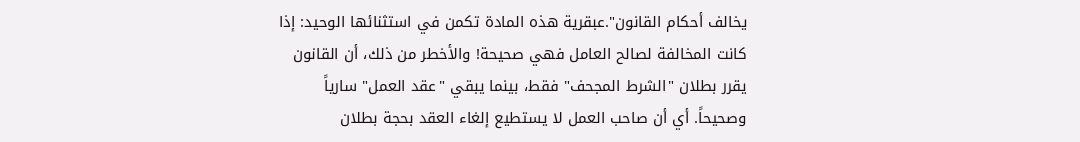يخالف أحكام القانون".عبقرية هذه المادة تكمن في استثنائها الوحيد: إذا كانت المخالفة لصالح العامل فهي صحيحة! والأخطر من ذلك، أن القانون يقرر بطلان "الشرط المجحف" فقط، بينما يبقي "عقد العمل" سارياً وصحيحاً. أي أن صاحب العمل لا يستطيع إلغاء العقد بحجة بطلان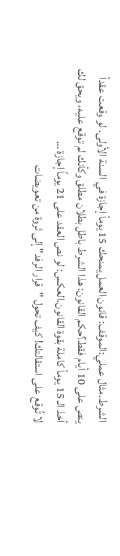الشرط.مثال عملي:الموقف: قانون العمل يمنحك 15 يوماً إجازة في السنة الأولى. لو وقعت عقداً ينص على 10 أيام فقط؟حكم القانون: هذا الشرط باطل بطلان مطلق وكأنك لم توقع عليه، ويحق لك أخذ الـ 15 يوماً كاملة بقوة القانون.العكس: لو نص العقد على 21 يوماً إجازة …
لا تُوقع على استقالتك! كيف تحول "قرار الرفد" إلى ثروة من تعويضات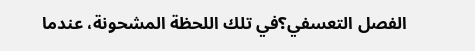الفصل التعسفي؟في تلك اللحظة المشحونة، عندما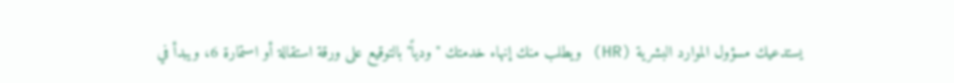يستدعيك مسؤول الموارد البشرية (HR) ويطلب منك إنهاء خدمتك "ودياً" بالتوقيع على ورقة استقالة أو استمارة 6، ويبدأ في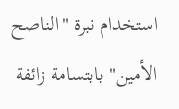استخدام نبرة "الناصح الأمين" بابتسامة زائفة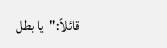قائلاً:"يا بطل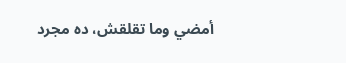أمضي وما تقلقش، ده مجرد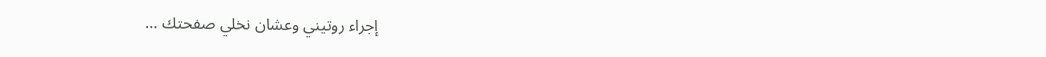إجراء روتيني وعشان نخلي صفحتك …